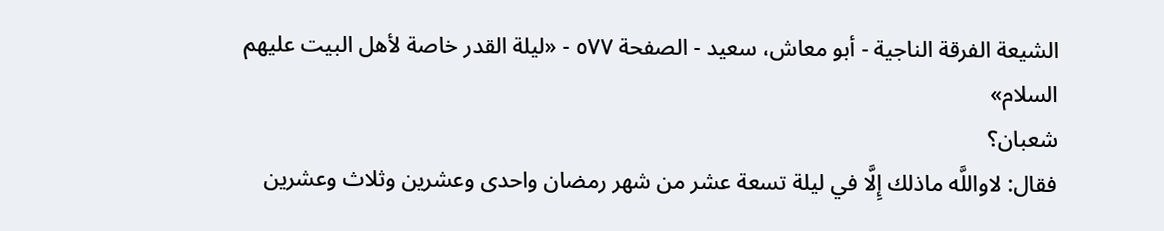الشيعة الفرقة الناجية - أبو معاش، سعيد - الصفحة ٥٧٧ - «ليلة القدر خاصة لأهل البيت عليهم السلام»
شعبان؟
فقال: لاواللَّه ماذلك إِلَّا في ليلة تسعة عشر من شهر رمضان واحدى وعشرين وثلاث وعشرين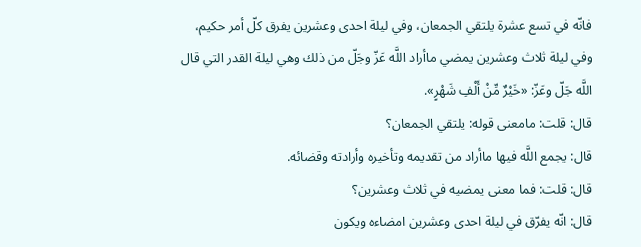فانّه في تسع عشرة يلتقي الجمعان، وفي ليلة احدى وعشرين يفرق كلّ أمر حكيم، وفي ليلة ثلاث وعشرين يمضي ماأراد اللَّه عَزّ وجَلّ من ذلك وهي ليلة القدر التي قال اللَّه جَلّ وعَزّ: «خَيْرٌ مِّنْ أَلْفِ شَهْرٍ».
قال: قلت: مامعنى قوله: يلتقي الجمعان؟
قال: يجمع اللَّه فيها ماأراد من تقديمه وتأخيره وأرادته وقضائه.
قال: قلت: فما معنى يمضيه في ثلاث وعشرين؟
قال: انّه يفرّق في ليلة احدى وعشرين امضاءه ويكون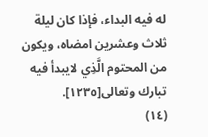له فيه البداء، فإذا كان ليلة ثلاث وعشرين امضاه، ويكون من المحتوم الَّذِي لايبدأ فيه تبارك وتعالى[١٢٣٥].
(١٤)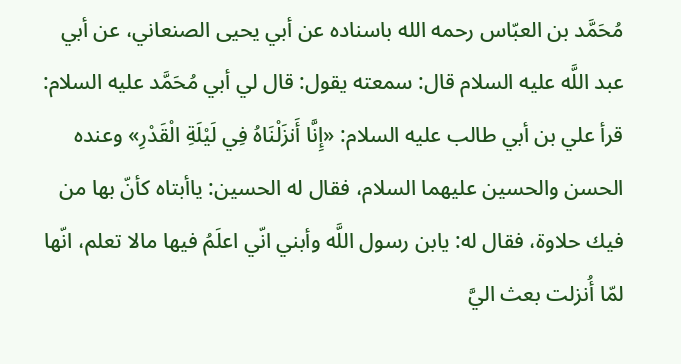مُحَمَّد بن العبّاس رحمه الله باسناده عن أبي يحيى الصنعاني، عن أبي عبد اللَّه عليه السلام قال: سمعته يقول: قال لي أبي مُحَمَّد عليه السلام: قرأ علي بن أبي طالب عليه السلام: «إِنَّا أَنزَلْنَاهُ فِي لَيْلَةِ الْقَدْرِ» وعنده الحسن والحسين عليهما السلام، فقال له الحسين: ياأبتاه كأنّ بها من فيك حلاوة، فقال له: يابن رسول اللَّه وأبني انّي اعلَمُ فيها مالا تعلم، انّها لمّا أُنزلت بعث اليَّ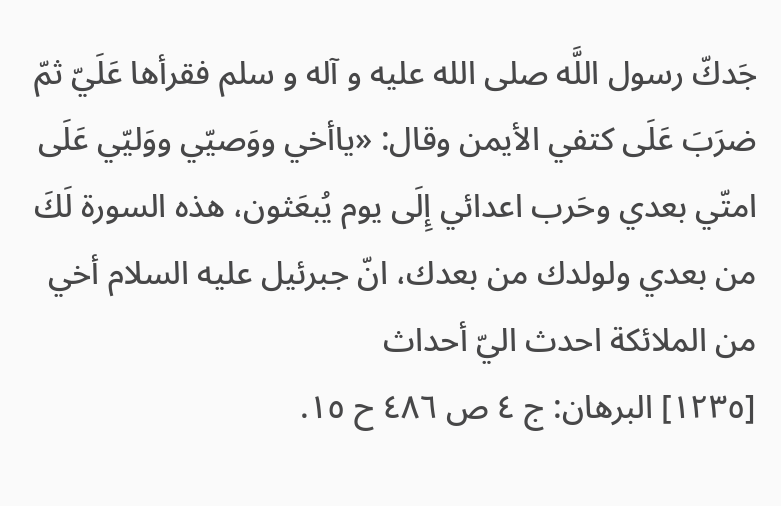جَدكّ رسول اللَّه صلى الله عليه و آله و سلم فقرأها عَلَيّ ثمّ ضرَبَ عَلَى كتفي الأيمن وقال: «ياأخي ووَصيّي ووَليّي عَلَى امتّي بعدي وحَرب اعدائي إِلَى يوم يُبعَثون، هذه السورة لَكَ من بعدي ولولدك من بعدك، انّ جبرئيل عليه السلام أخي من الملائكة احدث اليّ أحداث
[١٢٣٥] البرهان: ج ٤ ص ٤٨٦ ح ١٥.